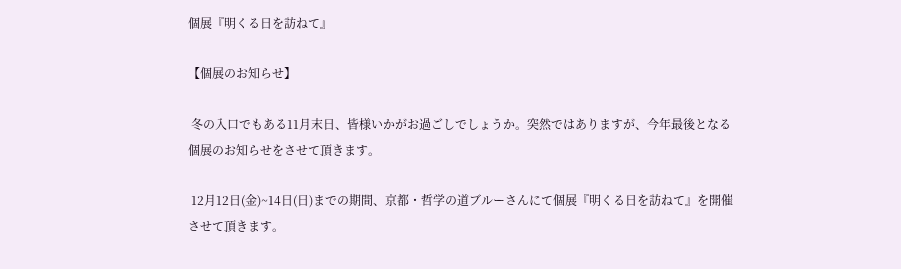個展『明くる日を訪ねて』

【個展のお知らせ】

 冬の入口でもある11月末日、皆様いかがお過ごしでしょうか。突然ではありますが、今年最後となる個展のお知らせをさせて頂きます。

 12月12日(金)~14日(日)までの期間、京都・哲学の道ブルーさんにて個展『明くる日を訪ねて』を開催させて頂きます。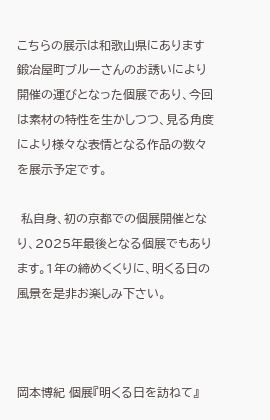こちらの展示は和歌山県にあります鍛冶屋町ブルーさんのお誘いにより開催の運びとなった個展であり、今回は素材の特性を生かしつつ、見る角度により様々な表情となる作品の数々を展示予定です。

 私自身、初の京都での個展開催となり、2025年最後となる個展でもあります。1年の締めくくりに、明くる日の風景を是非お楽しみ下さい。



岡本博紀 個展『明くる日を訪ねて』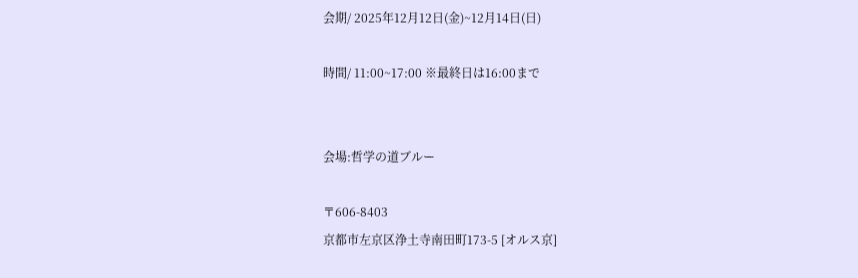会期/ 2025年12月12日(金)~12月14日(日)

時間/ 11:00~17:00 ※最終日は16:00まで


会場:哲学の道ブルー

〒606-8403
京都市左京区浄土寺南田町173-5 [オルス京]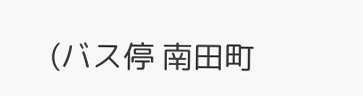(バス停 南田町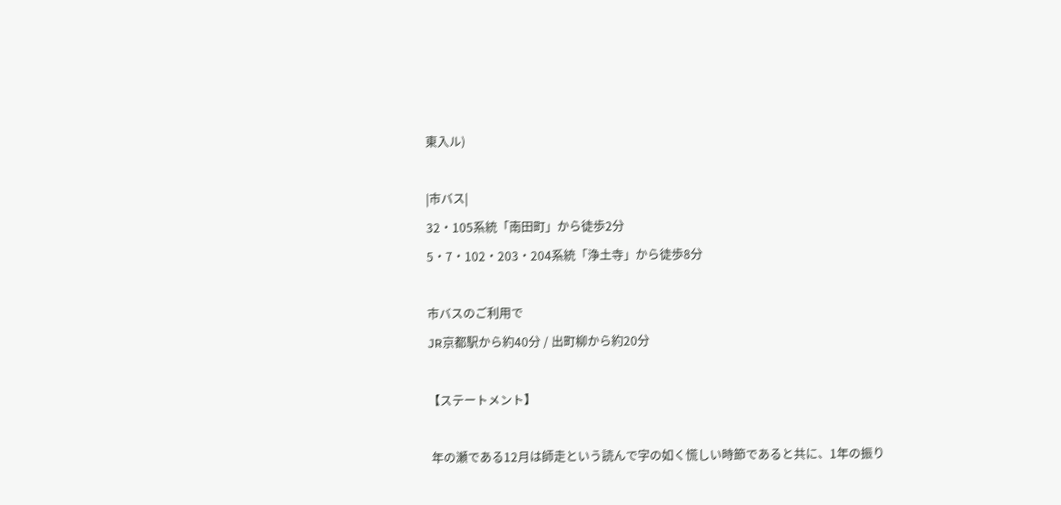東入ル)

|市バス|
32・105系統「南田町」から徒歩2分
5・7・102・203・204系統「浄土寺」から徒歩8分

市バスのご利用で
JR京都駅から約40分 / 出町柳から約20分

【ステートメント】

 年の瀬である12月は師走という読んで字の如く慌しい時節であると共に、1年の振り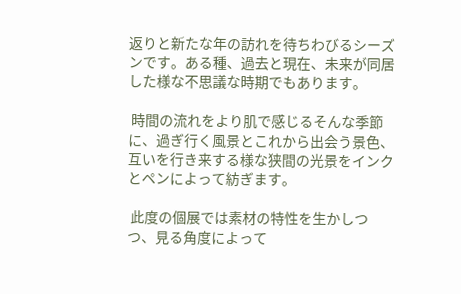返りと新たな年の訪れを待ちわびるシーズンです。ある種、過去と現在、未来が同居した様な不思議な時期でもあります。

 時間の流れをより肌で感じるそんな季節に、過ぎ行く風景とこれから出会う景色、互いを行き来する様な狭間の光景をインクとペンによって紡ぎます。

 此度の個展では素材の特性を生かしつつ、見る角度によって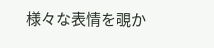様々な表情を覗か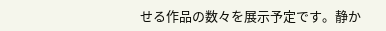せる作品の数々を展示予定です。静か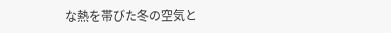な熱を帯びた冬の空気と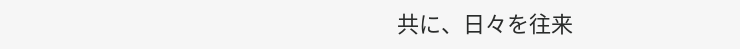共に、日々を往来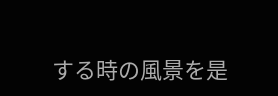する時の風景を是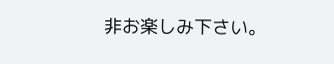非お楽しみ下さい。